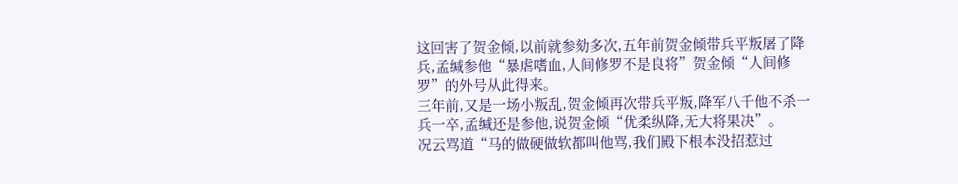这回害了贺金倾,以前就参劾多次,五年前贺金倾带兵平叛屠了降兵,孟缄参他“暴虐嗜血,人间修罗不是良将”贺金倾“人间修罗”的外号从此得来。
三年前,又是一场小叛乱,贺金倾再次带兵平叛,降军八千他不杀一兵一卒,孟缄还是参他,说贺金倾“优柔纵降,无大将果决”。
况云骂道“马的做硬做软都叫他骂,我们殿下根本没招惹过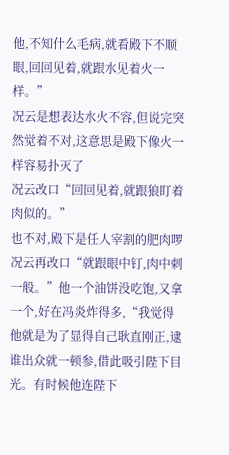他,不知什么毛病,就看殿下不顺眼,回回见着,就跟水见着火一样。”
况云是想表达水火不容,但说完突然觉着不对,这意思是殿下像火一样容易扑灭了
况云改口“回回见着,就跟狼盯着肉似的。”
也不对,殿下是任人宰割的肥肉啰
况云再改口“就跟眼中钉,肉中刺一般。”他一个油饼没吃饱,又拿一个,好在冯炎炸得多,“我觉得他就是为了显得自己耿直刚正,逮谁出众就一顿参,借此吸引陛下目光。有时候他连陛下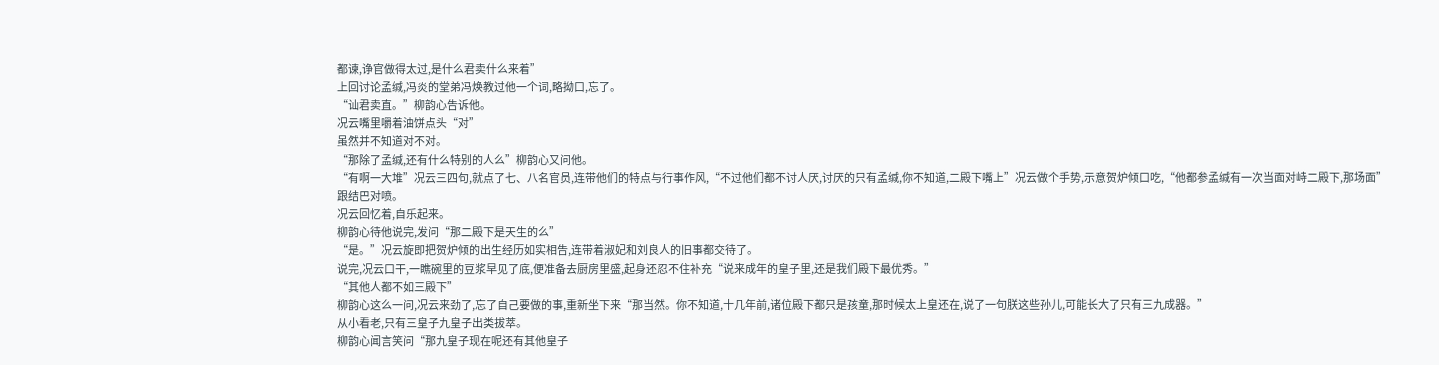都谏,诤官做得太过,是什么君卖什么来着”
上回讨论孟缄,冯炎的堂弟冯焕教过他一个词,略拗口,忘了。
“讪君卖直。”柳韵心告诉他。
况云嘴里嚼着油饼点头“对”
虽然并不知道对不对。
“那除了孟缄,还有什么特别的人么”柳韵心又问他。
“有啊一大堆”况云三四句,就点了七、八名官员,连带他们的特点与行事作风,“不过他们都不讨人厌,讨厌的只有孟缄,你不知道,二殿下嘴上”况云做个手势,示意贺炉倾口吃,“他都参孟缄有一次当面对峙二殿下,那场面”
跟结巴对喷。
况云回忆着,自乐起来。
柳韵心待他说完,发问“那二殿下是天生的么”
“是。”况云旋即把贺炉倾的出生经历如实相告,连带着淑妃和刘良人的旧事都交待了。
说完,况云口干,一瞧碗里的豆浆早见了底,便准备去厨房里盛,起身还忍不住补充“说来成年的皇子里,还是我们殿下最优秀。”
“其他人都不如三殿下”
柳韵心这么一问,况云来劲了,忘了自己要做的事,重新坐下来“那当然。你不知道,十几年前,诸位殿下都只是孩童,那时候太上皇还在,说了一句朕这些孙儿,可能长大了只有三九成器。”
从小看老,只有三皇子九皇子出类拔萃。
柳韵心闻言笑问“那九皇子现在呢还有其他皇子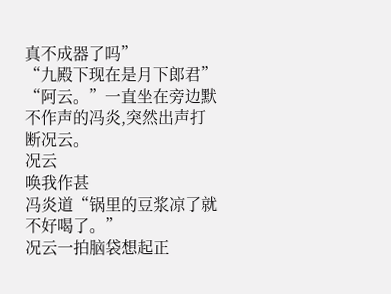真不成器了吗”
“九殿下现在是月下郎君”
“阿云。”一直坐在旁边默不作声的冯炎,突然出声打断况云。
况云
唤我作甚
冯炎道“锅里的豆浆凉了就不好喝了。”
况云一拍脑袋想起正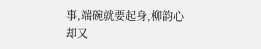事,端碗就要起身,柳韵心却又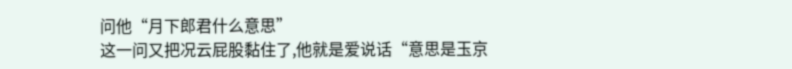问他“月下郎君什么意思”
这一问又把况云屁股黏住了,他就是爱说话“意思是玉京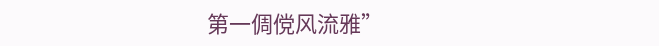第一倜傥风流雅”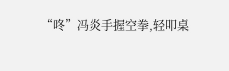“咚”冯炎手握空拳,轻叩桌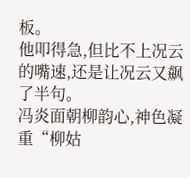板。
他叩得急,但比不上况云的嘴速,还是让况云又飙了半句。
冯炎面朝柳韵心,神色凝重“柳姑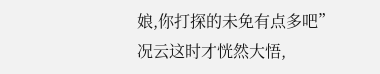娘,你打探的未免有点多吧”
况云这时才恍然大悟,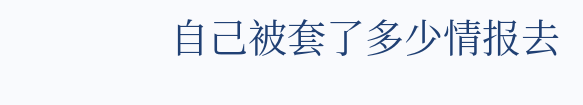自己被套了多少情报去